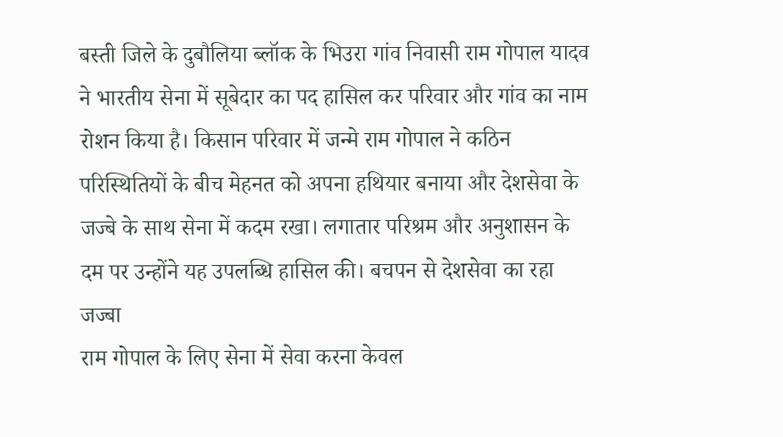बस्ती जिले के दुबौलिया ब्लॉक के भिउरा गांव निवासी राम गोपाल यादव ने भारतीय सेना में सूबेदार का पद हासिल कर परिवार और गांव का नाम रोशन किया है। किसान परिवार में जन्मे राम गोपाल ने कठिन परिस्थितियों के बीच मेहनत को अपना हथियार बनाया और देशसेवा के जज्बे के साथ सेना में कदम रखा। लगातार परिश्रम और अनुशासन के दम पर उन्होंने यह उपलब्धि हासिल की। बचपन से देशसेवा का रहा जज्बा
राम गोपाल के लिए सेना में सेवा करना केवल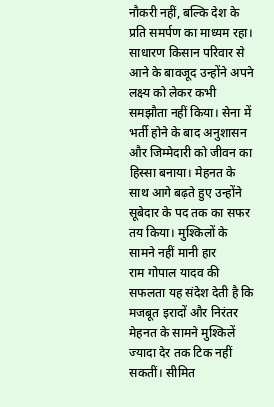नौकरी नहीं, बल्कि देश के प्रति समर्पण का माध्यम रहा। साधारण किसान परिवार से आने के बावजूद उन्होंने अपने लक्ष्य को लेकर कभी समझौता नहीं किया। सेना में भर्ती होने के बाद अनुशासन और जिम्मेदारी को जीवन का हिस्सा बनाया। मेहनत के साथ आगे बढ़ते हुए उन्होंने सूबेदार के पद तक का सफर तय किया। मुश्किलों के सामने नहीं मानी हार
राम गोपाल यादव की सफलता यह संदेश देती है कि मजबूत इरादों और निरंतर मेहनत के सामने मुश्किलें ज्यादा देर तक टिक नहीं सकतीं। सीमित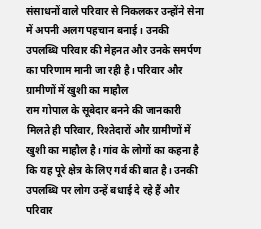संसाधनों वाले परिवार से निकलकर उन्होंने सेना में अपनी अलग पहचान बनाई। उनकी उपलब्धि परिवार की मेहनत और उनके समर्पण का परिणाम मानी जा रही है। परिवार और ग्रामीणों में खुशी का माहौल
राम गोपाल के सूबेदार बनने की जानकारी मिलते ही परिवार, रिश्तेदारों और ग्रामीणों में खुशी का माहौल है। गांव के लोगों का कहना है कि यह पूरे क्षेत्र के लिए गर्व की बात है। उनकी उपलब्धि पर लोग उन्हें बधाई दे रहे हैं और परिवार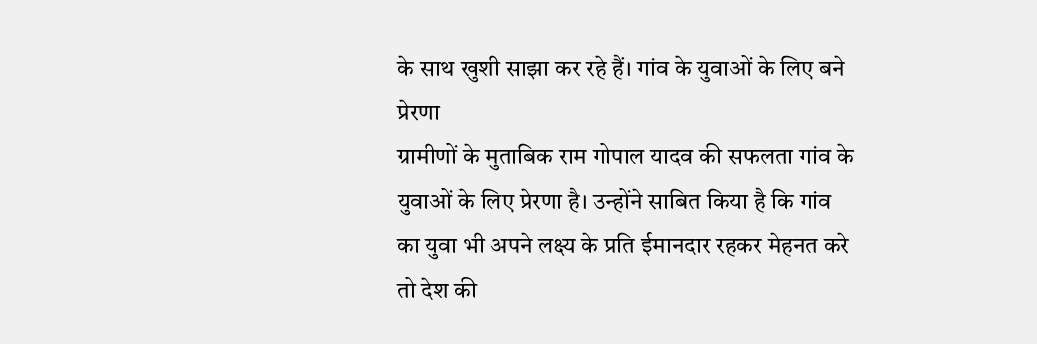के साथ खुशी साझा कर रहे हैं। गांव के युवाओं के लिए बने प्रेरणा
ग्रामीणों के मुताबिक राम गोपाल यादव की सफलता गांव के युवाओं के लिए प्रेरणा है। उन्होंने साबित किया है कि गांव का युवा भी अपने लक्ष्य के प्रति ईमानदार रहकर मेहनत करे तो देश की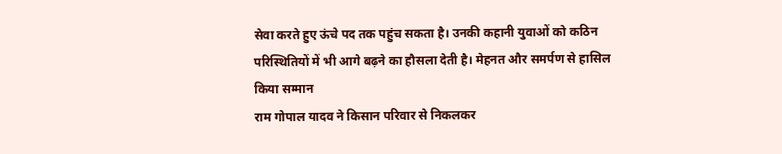सेवा करते हुए ऊंचे पद तक पहुंच सकता है। उनकी कहानी युवाओं को कठिन परिस्थितियों में भी आगे बढ़ने का हौसला देती है। मेहनत और समर्पण से हासिल किया सम्मान
राम गोपाल यादव ने किसान परिवार से निकलकर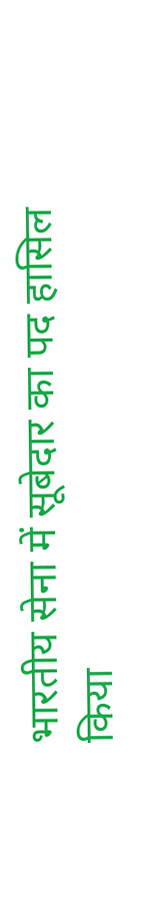भारतीय सेना में सूबेदार का पद हासिल किया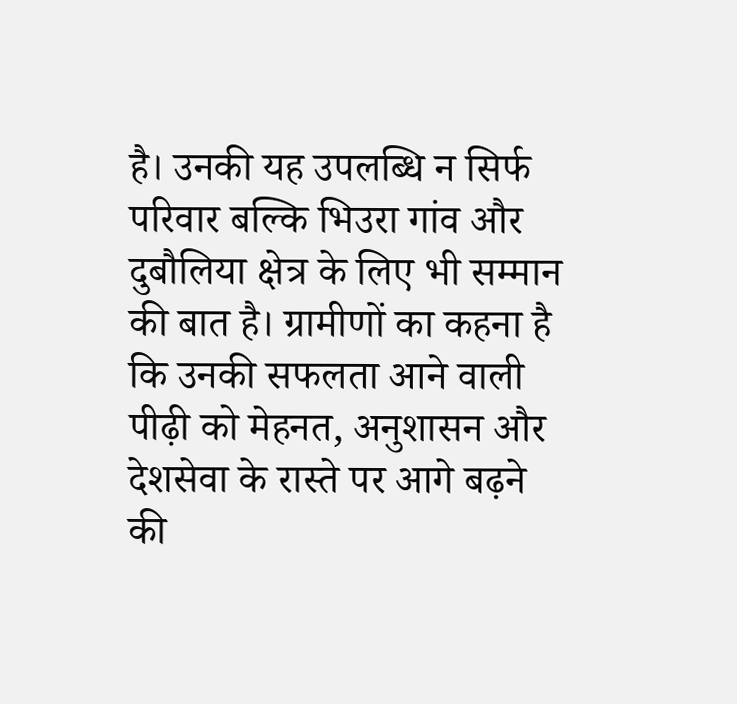है। उनकी यह उपलब्धि न सिर्फ परिवार बल्कि भिउरा गांव और दुबौलिया क्षेत्र के लिए भी सम्मान की बात है। ग्रामीणों का कहना है कि उनकी सफलता आने वाली पीढ़ी को मेहनत, अनुशासन और देशसेवा के रास्ते पर आगे बढ़ने की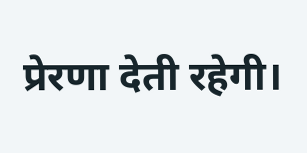प्रेरणा देती रहेगी।